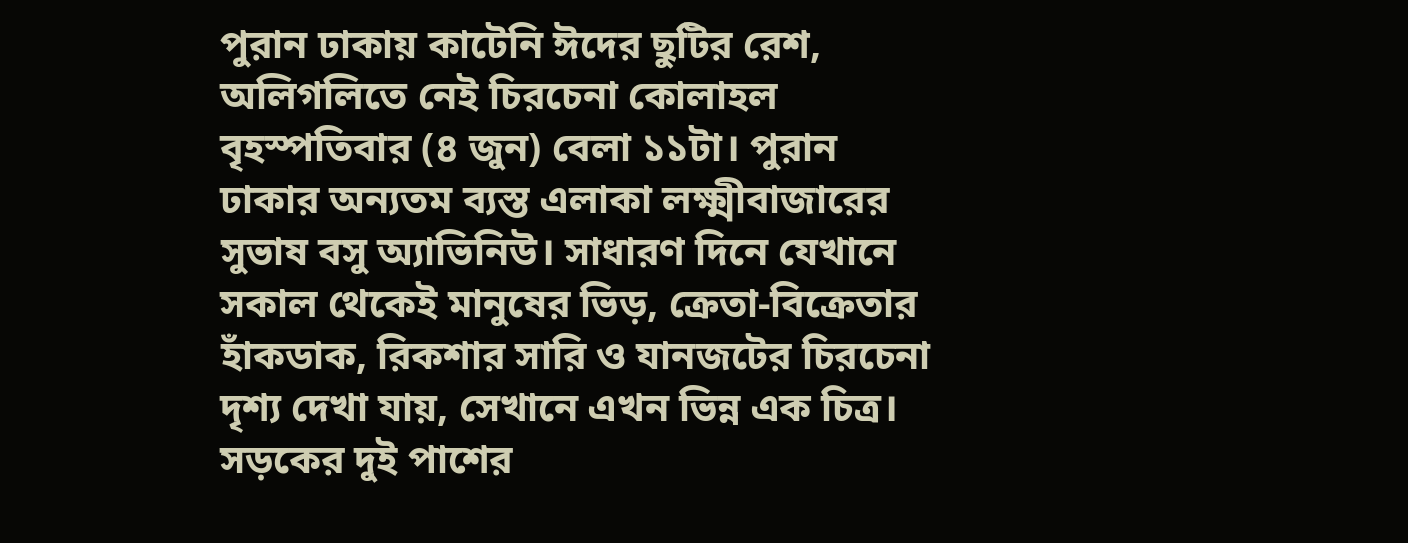পুরান ঢাকায় কাটেনি ঈদের ছুটির রেশ, অলিগলিতে নেই চিরচেনা কোলাহল
বৃহস্পতিবার (৪ জুন) বেলা ১১টা। পুরান ঢাকার অন্যতম ব্যস্ত এলাকা লক্ষ্মীবাজারের সুভাষ বসু অ্যাভিনিউ। সাধারণ দিনে যেখানে সকাল থেকেই মানুষের ভিড়, ক্রেতা-বিক্রেতার হাঁকডাক, রিকশার সারি ও যানজটের চিরচেনা দৃশ্য দেখা যায়, সেখানে এখন ভিন্ন এক চিত্র। সড়কের দুই পাশের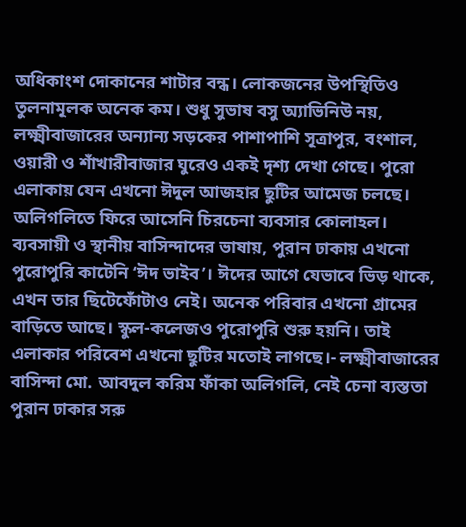অধিকাংশ দোকানের শাটার বন্ধ। লোকজনের উপস্থিতিও তুলনামূলক অনেক কম। শুধু সুভাষ বসু অ্যাভিনিউ নয়, লক্ষ্মীবাজারের অন্যান্য সড়কের পাশাপাশি সূত্রাপুর, বংশাল, ওয়ারী ও শাঁখারীবাজার ঘুরেও একই দৃশ্য দেখা গেছে। পুরো এলাকায় যেন এখনো ঈদুল আজহার ছুটির আমেজ চলছে। অলিগলিতে ফিরে আসেনি চিরচেনা ব্যবসার কোলাহল। ব্যবসায়ী ও স্থানীয় বাসিন্দাদের ভাষায়, পুরান ঢাকায় এখনো পুরোপুরি কাটেনি ‘ঈদ ভাইব’। ঈদের আগে যেভাবে ভিড় থাকে, এখন তার ছিটেফোঁটাও নেই। অনেক পরিবার এখনো গ্রামের বাড়িতে আছে। স্কুল-কলেজও পুরোপুরি শুরু হয়নি। তাই এলাকার পরিবেশ এখনো ছুটির মতোই লাগছে।- লক্ষ্মীবাজারের বাসিন্দা মো. আবদুল করিম ফাঁকা অলিগলি, নেই চেনা ব্যস্ততা পুরান ঢাকার সরু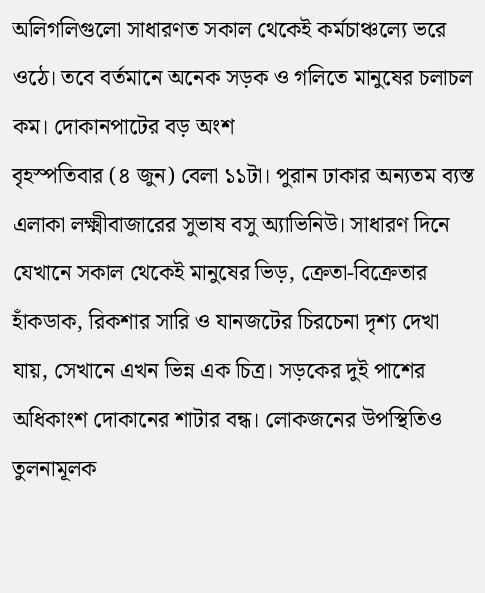অলিগলিগুলো সাধারণত সকাল থেকেই কর্মচাঞ্চল্যে ভরে ওঠে। তবে বর্তমানে অনেক সড়ক ও গলিতে মানুষের চলাচল কম। দোকানপাটের বড় অংশ
বৃহস্পতিবার (৪ জুন) বেলা ১১টা। পুরান ঢাকার অন্যতম ব্যস্ত এলাকা লক্ষ্মীবাজারের সুভাষ বসু অ্যাভিনিউ। সাধারণ দিনে যেখানে সকাল থেকেই মানুষের ভিড়, ক্রেতা-বিক্রেতার হাঁকডাক, রিকশার সারি ও যানজটের চিরচেনা দৃশ্য দেখা যায়, সেখানে এখন ভিন্ন এক চিত্র। সড়কের দুই পাশের অধিকাংশ দোকানের শাটার বন্ধ। লোকজনের উপস্থিতিও তুলনামূলক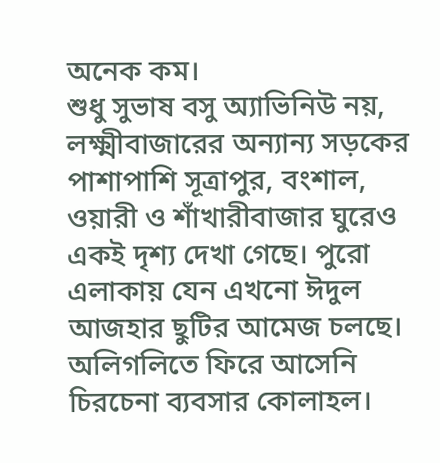অনেক কম।
শুধু সুভাষ বসু অ্যাভিনিউ নয়, লক্ষ্মীবাজারের অন্যান্য সড়কের পাশাপাশি সূত্রাপুর, বংশাল, ওয়ারী ও শাঁখারীবাজার ঘুরেও একই দৃশ্য দেখা গেছে। পুরো এলাকায় যেন এখনো ঈদুল আজহার ছুটির আমেজ চলছে। অলিগলিতে ফিরে আসেনি চিরচেনা ব্যবসার কোলাহল।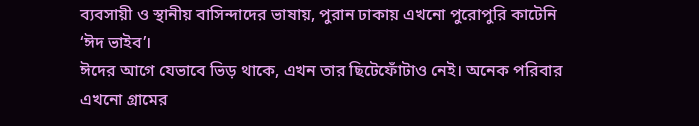ব্যবসায়ী ও স্থানীয় বাসিন্দাদের ভাষায়, পুরান ঢাকায় এখনো পুরোপুরি কাটেনি ‘ঈদ ভাইব’।
ঈদের আগে যেভাবে ভিড় থাকে, এখন তার ছিটেফোঁটাও নেই। অনেক পরিবার এখনো গ্রামের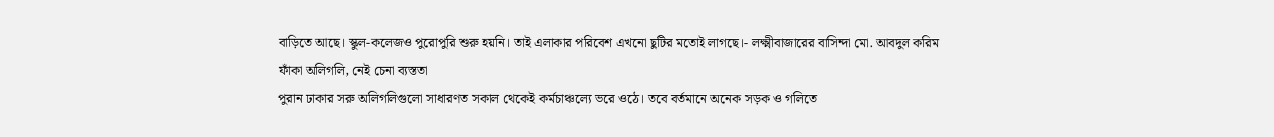বাড়িতে আছে। স্কুল-কলেজও পুরোপুরি শুরু হয়নি। তাই এলাকার পরিবেশ এখনো ছুটির মতোই লাগছে।- লক্ষ্মীবাজারের বাসিন্দা মো. আবদুল করিম
ফাঁকা অলিগলি, নেই চেনা ব্যস্ততা
পুরান ঢাকার সরু অলিগলিগুলো সাধারণত সকাল থেকেই কর্মচাঞ্চল্যে ভরে ওঠে। তবে বর্তমানে অনেক সড়ক ও গলিতে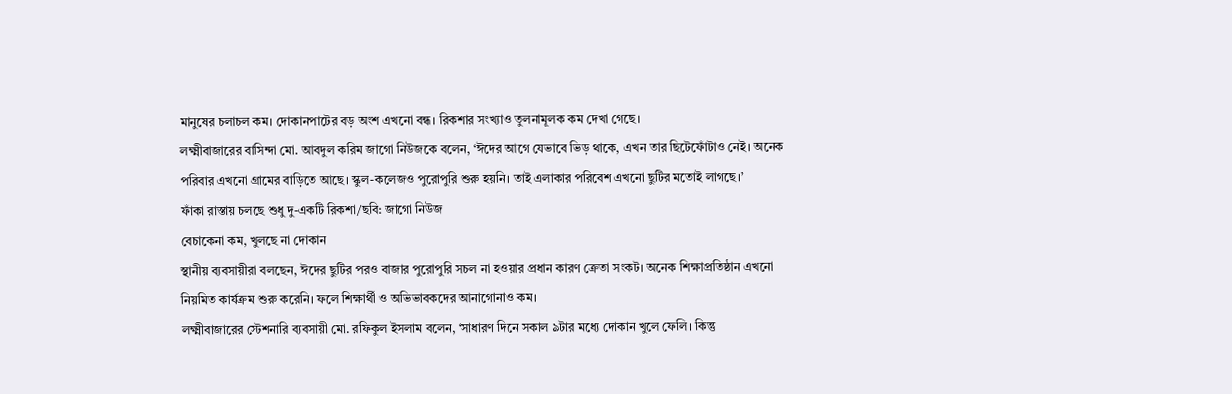মানুষের চলাচল কম। দোকানপাটের বড় অংশ এখনো বন্ধ। রিকশার সংখ্যাও তুলনামূলক কম দেখা গেছে।
লক্ষ্মীবাজারের বাসিন্দা মো. আবদুল করিম জাগো নিউজকে বলেন, ‘ঈদের আগে যেভাবে ভিড় থাকে, এখন তার ছিটেফোঁটাও নেই। অনেক পরিবার এখনো গ্রামের বাড়িতে আছে। স্কুল-কলেজও পুরোপুরি শুরু হয়নি। তাই এলাকার পরিবেশ এখনো ছুটির মতোই লাগছে।’
ফাঁকা রাস্তায় চলছে শুধু দু-একটি রিকশা/ছবি: জাগো নিউজ
বেচাকেনা কম, খুলছে না দোকান
স্থানীয় ব্যবসায়ীরা বলছেন, ঈদের ছুটির পরও বাজার পুরোপুরি সচল না হওয়ার প্রধান কারণ ক্রেতা সংকট। অনেক শিক্ষাপ্রতিষ্ঠান এখনো নিয়মিত কার্যক্রম শুরু করেনি। ফলে শিক্ষার্থী ও অভিভাবকদের আনাগোনাও কম।
লক্ষ্মীবাজারের স্টেশনারি ব্যবসায়ী মো. রফিকুল ইসলাম বলেন, ‘সাধারণ দিনে সকাল ৯টার মধ্যে দোকান খুলে ফেলি। কিন্তু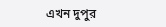এখন দুপুর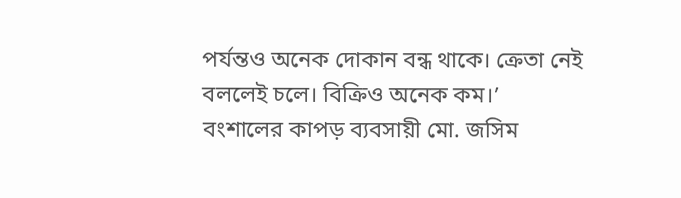পর্যন্তও অনেক দোকান বন্ধ থাকে। ক্রেতা নেই বললেই চলে। বিক্রিও অনেক কম।’
বংশালের কাপড় ব্যবসায়ী মো. জসিম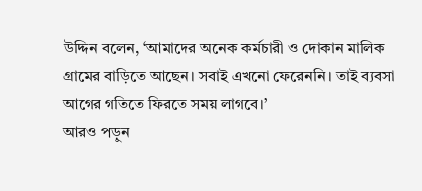উদ্দিন বলেন, ‘আমাদের অনেক কর্মচারী ও দোকান মালিক গ্রামের বাড়িতে আছেন। সবাই এখনো ফেরেননি। তাই ব্যবসা আগের গতিতে ফিরতে সময় লাগবে।’
আরও পড়ুন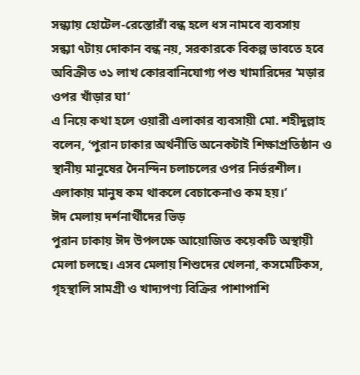সন্ধ্যায় হোটেল-রেস্তোরাঁ বন্ধ হলে ধস নামবে ব্যবসায়
সন্ধ্যা ৭টায় দোকান বন্ধ নয়, সরকারকে বিকল্প ভাবতে হবে
অবিক্রীত ৩১ লাখ কোরবানিযোগ্য পশু খামারিদের ‘মড়ার ওপর খাঁড়ার ঘা’
এ নিয়ে কথা হলে ওয়ারী এলাকার ব্যবসায়ী মো. শহীদুল্লাহ বলেন, ‘পুরান ঢাকার অর্থনীতি অনেকটাই শিক্ষাপ্রতিষ্ঠান ও স্থানীয় মানুষের দৈনন্দিন চলাচলের ওপর নির্ভরশীল। এলাকায় মানুষ কম থাকলে বেচাকেনাও কম হয়।’
ঈদ মেলায় দর্শনার্থীদের ভিড়
পুরান ঢাকায় ঈদ উপলক্ষে আয়োজিত কয়েকটি অস্থায়ী মেলা চলছে। এসব মেলায় শিশুদের খেলনা, কসমেটিকস, গৃহস্থালি সামগ্রী ও খাদ্যপণ্য বিক্রির পাশাপাশি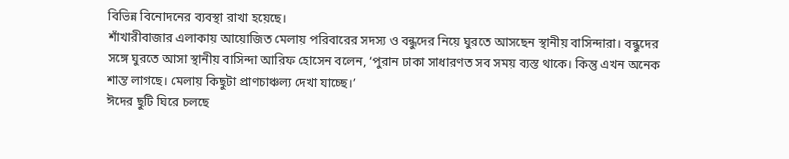বিভিন্ন বিনোদনের ব্যবস্থা রাখা হয়েছে।
শাঁখারীবাজার এলাকায় আয়োজিত মেলায় পরিবারের সদস্য ও বন্ধুদের নিয়ে ঘুরতে আসছেন স্থানীয় বাসিন্দারা। বন্ধুদের সঙ্গে ঘুরতে আসা স্থানীয় বাসিন্দা আরিফ হোসেন বলেন, ‘পুরান ঢাকা সাধারণত সব সময় ব্যস্ত থাকে। কিন্তু এখন অনেক শান্ত লাগছে। মেলায় কিছুটা প্রাণচাঞ্চল্য দেখা যাচ্ছে।’
ঈদের ছুটি ঘিরে চলছে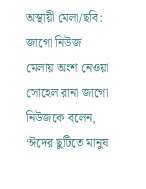অস্থায়ী মেলা/ছবি: জাগো নিউজ
মেলায় অংশ নেওয়া সোহেল রানা জাগো নিউজকে বলেন, ‘ঈদের ছুটিতে মানুষ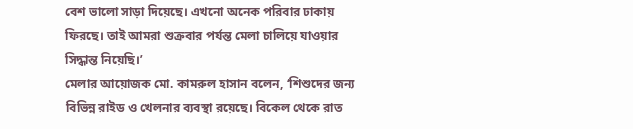বেশ ভালো সাড়া দিয়েছে। এখনো অনেক পরিবার ঢাকায় ফিরছে। তাই আমরা শুক্রবার পর্যন্ত মেলা চালিয়ে যাওয়ার সিদ্ধান্ত নিয়েছি।’
মেলার আয়োজক মো. কামরুল হাসান বলেন, ‘শিশুদের জন্য বিভিন্ন রাইড ও খেলনার ব্যবস্থা রয়েছে। বিকেল থেকে রাত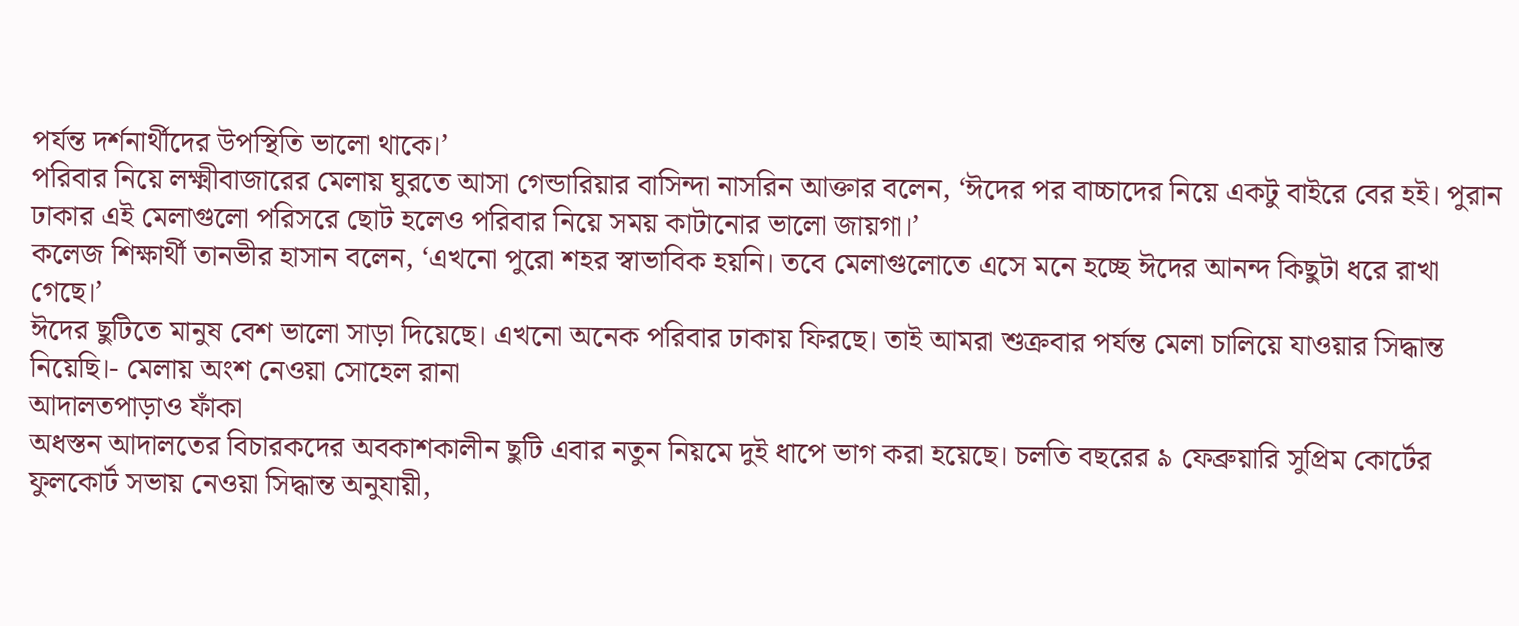পর্যন্ত দর্শনার্থীদের উপস্থিতি ভালো থাকে।’
পরিবার নিয়ে লক্ষ্মীবাজারের মেলায় ঘুরতে আসা গেন্ডারিয়ার বাসিন্দা নাসরিন আক্তার বলেন, ‘ঈদের পর বাচ্চাদের নিয়ে একটু বাইরে বের হই। পুরান ঢাকার এই মেলাগুলো পরিসরে ছোট হলেও পরিবার নিয়ে সময় কাটানোর ভালো জায়গা।’
কলেজ শিক্ষার্থী তানভীর হাসান বলেন, ‘এখনো পুরো শহর স্বাভাবিক হয়নি। তবে মেলাগুলোতে এসে মনে হচ্ছে ঈদের আনন্দ কিছুটা ধরে রাখা গেছে।’
ঈদের ছুটিতে মানুষ বেশ ভালো সাড়া দিয়েছে। এখনো অনেক পরিবার ঢাকায় ফিরছে। তাই আমরা শুক্রবার পর্যন্ত মেলা চালিয়ে যাওয়ার সিদ্ধান্ত নিয়েছি।- মেলায় অংশ নেওয়া সোহেল রানা
আদালতপাড়াও ফাঁকা
অধস্তন আদালতের বিচারকদের অবকাশকালীন ছুটি এবার নতুন নিয়মে দুই ধাপে ভাগ করা হয়েছে। চলতি বছরের ৯ ফেব্রুয়ারি সুপ্রিম কোর্টের ফুলকোর্ট সভায় নেওয়া সিদ্ধান্ত অনুযায়ী,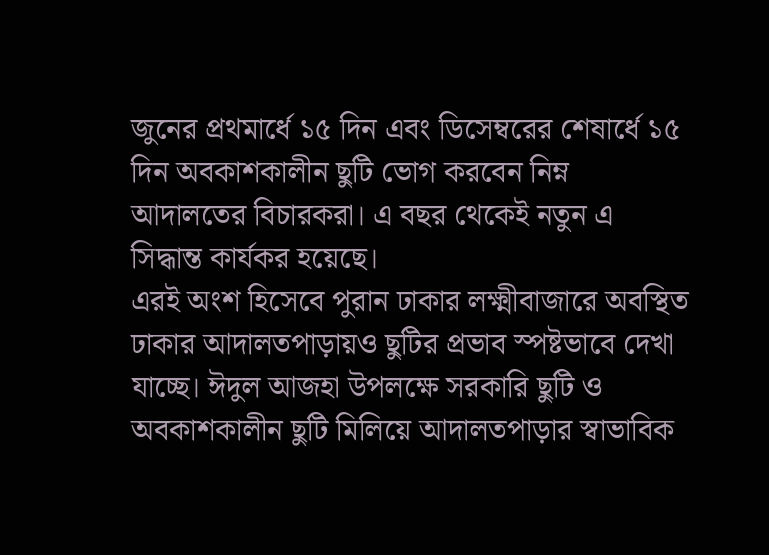জুনের প্রথমার্ধে ১৫ দিন এবং ডিসেম্বরের শেষার্ধে ১৫ দিন অবকাশকালীন ছুটি ভোগ করবেন নিম্ন আদালতের বিচারকরা। এ বছর থেকেই নতুন এ সিদ্ধান্ত কার্যকর হয়েছে।
এরই অংশ হিসেবে পুরান ঢাকার লক্ষ্মীবাজারে অবস্থিত ঢাকার আদালতপাড়ায়ও ছুটির প্রভাব স্পষ্টভাবে দেখা যাচ্ছে। ঈদুল আজহা উপলক্ষে সরকারি ছুটি ও অবকাশকালীন ছুটি মিলিয়ে আদালতপাড়ার স্বাভাবিক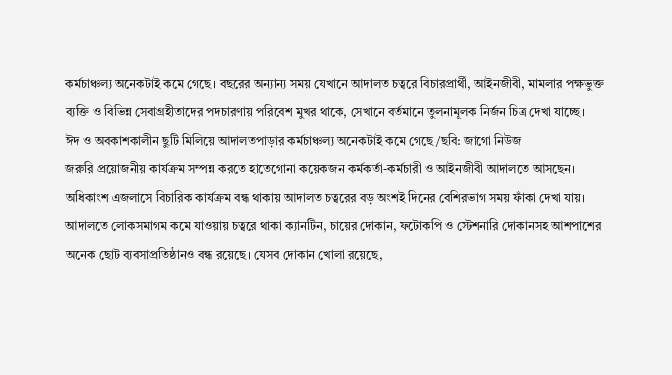কর্মচাঞ্চল্য অনেকটাই কমে গেছে। বছরের অন্যান্য সময় যেখানে আদালত চত্বরে বিচারপ্রার্থী, আইনজীবী, মামলার পক্ষভুক্ত ব্যক্তি ও বিভিন্ন সেবাগ্রহীতাদের পদচারণায় পরিবেশ মুখর থাকে, সেখানে বর্তমানে তুলনামূলক নির্জন চিত্র দেখা যাচ্ছে।
ঈদ ও অবকাশকালীন ছুটি মিলিয়ে আদালতপাড়ার কর্মচাঞ্চল্য অনেকটাই কমে গেছে/ছবি: জাগো নিউজ
জরুরি প্রয়োজনীয় কার্যক্রম সম্পন্ন করতে হাতেগোনা কয়েকজন কর্মকর্তা-কর্মচারী ও আইনজীবী আদালতে আসছেন। অধিকাংশ এজলাসে বিচারিক কার্যক্রম বন্ধ থাকায় আদালত চত্বরের বড় অংশই দিনের বেশিরভাগ সময় ফাঁকা দেখা যায়। আদালতে লোকসমাগম কমে যাওয়ায় চত্বরে থাকা ক্যানটিন, চায়ের দোকান, ফটোকপি ও স্টেশনারি দোকানসহ আশপাশের অনেক ছোট ব্যবসাপ্রতিষ্ঠানও বন্ধ রয়েছে। যেসব দোকান খোলা রয়েছে,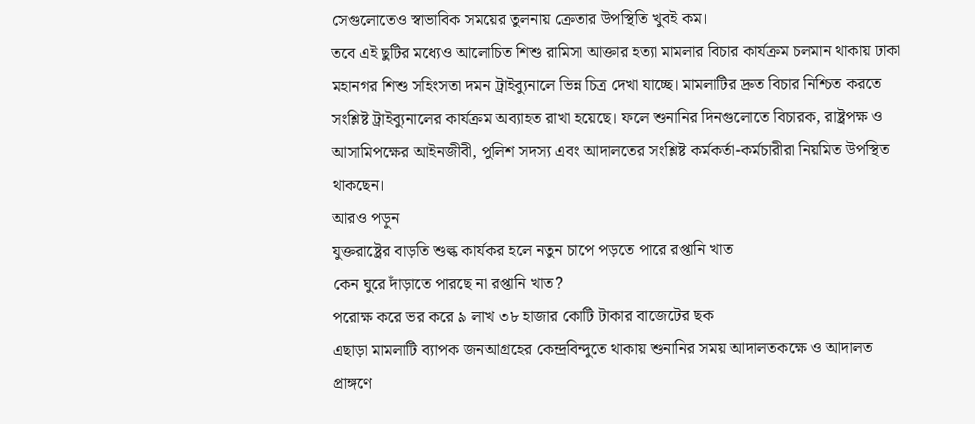সেগুলোতেও স্বাভাবিক সময়ের তুলনায় ক্রেতার উপস্থিতি খুবই কম।
তবে এই ছুটির মধ্যেও আলোচিত শিশু রামিসা আক্তার হত্যা মামলার বিচার কার্যক্রম চলমান থাকায় ঢাকা মহানগর শিশু সহিংসতা দমন ট্রাইব্যুনালে ভিন্ন চিত্র দেখা যাচ্ছে। মামলাটির দ্রুত বিচার নিশ্চিত করতে সংশ্লিষ্ট ট্রাইব্যুনালের কার্যক্রম অব্যাহত রাখা হয়েছে। ফলে শুনানির দিনগুলোতে বিচারক, রাষ্ট্রপক্ষ ও আসামিপক্ষের আইনজীবী, পুলিশ সদস্য এবং আদালতের সংশ্লিষ্ট কর্মকর্তা-কর্মচারীরা নিয়মিত উপস্থিত থাকছেন।
আরও পড়ুন
যুক্তরাষ্ট্রের বাড়তি শুল্ক কার্যকর হলে নতুন চাপে পড়তে পারে রপ্তানি খাত
কেন ঘুরে দাঁড়াতে পারছে না রপ্তানি খাত?
পরোক্ষ করে ভর করে ৯ লাখ ৩৮ হাজার কোটি টাকার বাজেটের ছক
এছাড়া মামলাটি ব্যাপক জনআগ্রহের কেন্দ্রবিন্দুতে থাকায় শুনানির সময় আদালতকক্ষে ও আদালত প্রাঙ্গণে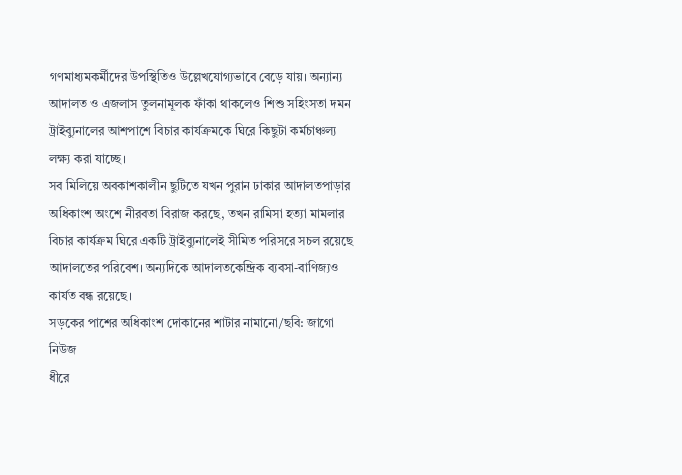গণমাধ্যমকর্মীদের উপস্থিতিও উল্লেখযোগ্যভাবে বেড়ে যায়। অন্যান্য আদালত ও এজলাস তুলনামূলক ফাঁকা থাকলেও শিশু সহিংসতা দমন ট্রাইব্যুনালের আশপাশে বিচার কার্যক্রমকে ঘিরে কিছুটা কর্মচাঞ্চল্য লক্ষ্য করা যাচ্ছে।
সব মিলিয়ে অবকাশকালীন ছুটিতে যখন পুরান ঢাকার আদালতপাড়ার অধিকাংশ অংশে নীরবতা বিরাজ করছে, তখন রামিসা হত্যা মামলার বিচার কার্যক্রম ঘিরে একটি ট্রাইব্যুনালেই সীমিত পরিসরে সচল রয়েছে আদালতের পরিবেশ। অন্যদিকে আদালতকেন্দ্রিক ব্যবসা-বাণিজ্যও কার্যত বন্ধ রয়েছে।
সড়কের পাশের অধিকাংশ দোকানের শাটার নামানো/ছবি: জাগো নিউজ
ধীরে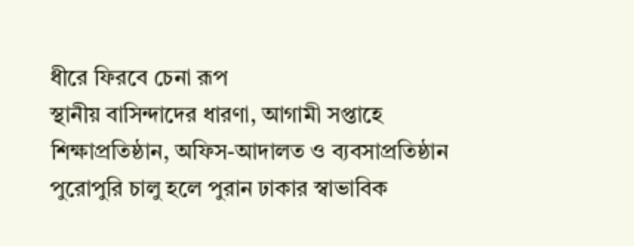ধীরে ফিরবে চেনা রূপ
স্থানীয় বাসিন্দাদের ধারণা, আগামী সপ্তাহে শিক্ষাপ্রতিষ্ঠান, অফিস-আদালত ও ব্যবসাপ্রতিষ্ঠান পুরোপুরি চালু হলে পুরান ঢাকার স্বাভাবিক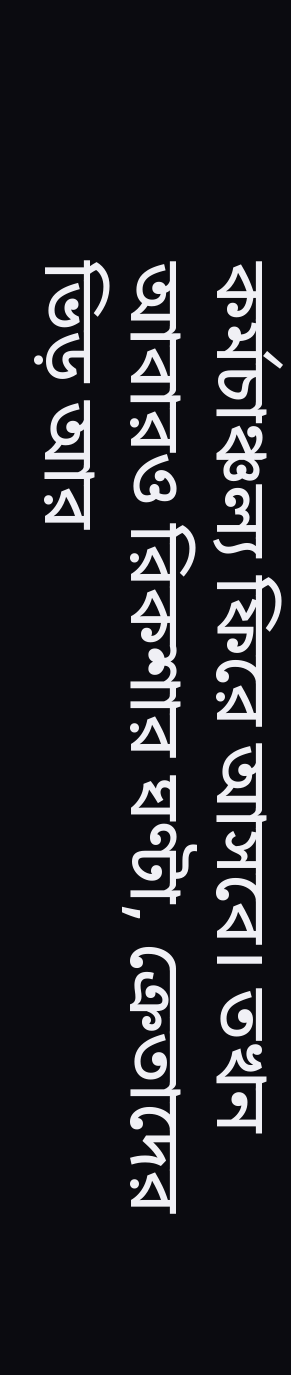কর্মচাঞ্চল্য ফিরে আসবে। তখন আবারও রিকশার ঘণ্টা, ক্রেতাদের ভিড় আর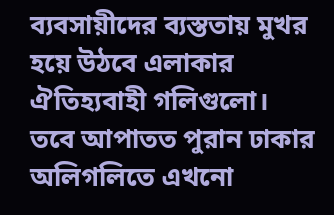ব্যবসায়ীদের ব্যস্ততায় মুখর হয়ে উঠবে এলাকার ঐতিহ্যবাহী গলিগুলো।
তবে আপাতত পুরান ঢাকার অলিগলিতে এখনো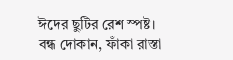ঈদের ছুটির রেশ স্পষ্ট। বন্ধ দোকান, ফাঁকা রাস্তা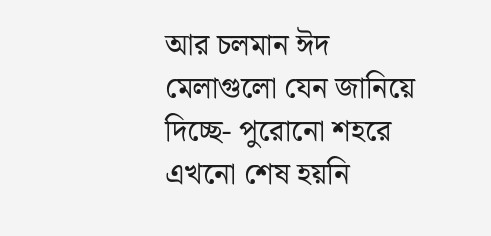আর চলমান ঈদ মেলাগুলো যেন জানিয়ে দিচ্ছে- পুরোনো শহরে এখনো শেষ হয়নি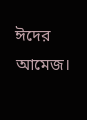ঈদের আমেজ।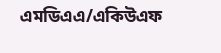এমডিএএ/একিউএফ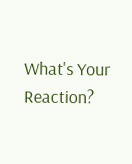What's Your Reaction?